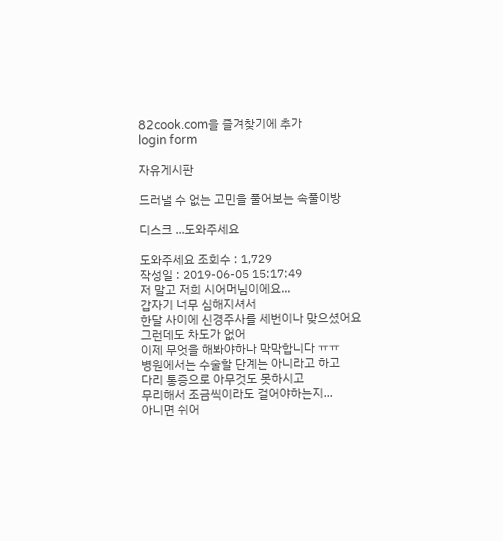82cook.com을 즐겨찾기에 추가
login form

자유게시판

드러낼 수 없는 고민을 풀어보는 속풀이방

디스크 ...도와주세요

도와주세요 조회수 : 1,729
작성일 : 2019-06-05 15:17:49
저 말고 저희 시어머님이에요...
갑자기 너무 심해지셔서
한달 사이에 신경주사를 세번이나 맞으셨어요
그런데도 차도가 없어
이제 무엇을 해봐야하나 막막합니다 ㅠㅠ
병원에서는 수술할 단계는 아니라고 하고
다리 통증으로 아무것도 못하시고
무리해서 조금씩이라도 걸어야하는지...
아니면 쉬어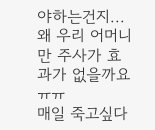야하는건지...
왜 우리 어머니만 주사가 효과가 없을까요 ㅠㅠ
매일 죽고싶다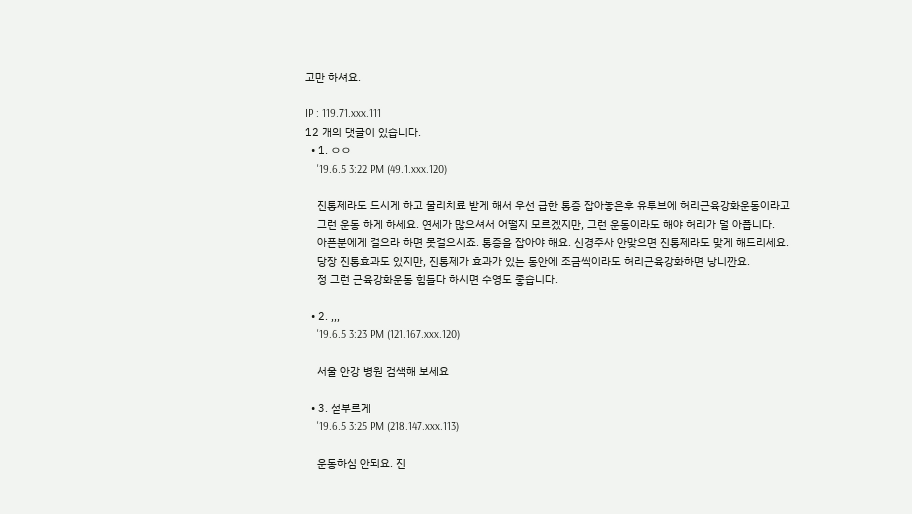고만 하셔요.

IP : 119.71.xxx.111
12 개의 댓글이 있습니다.
  • 1. ㅇㅇ
    '19.6.5 3:22 PM (49.1.xxx.120)

    진통제라도 드시게 하고 물리치료 받게 해서 우선 급한 통증 잡아놓은후 유투브에 허리근육강화운동이라고
    그런 운동 하게 하세요. 연세가 많으셔서 어떨지 모르겠지만, 그런 운동이라도 해야 허리가 덜 아픕니다.
    아픈분에게 걸으라 하면 못걸으시죠. 통증을 잡아야 해요. 신경주사 안맞으면 진통제라도 맞게 해드리세요.
    당장 진통효과도 있지만, 진통제가 효과가 있는 동안에 조금씩이라도 허리근육강화하면 낭니깐요.
    정 그런 근육강화운동 힘들다 하시면 수영도 좋습니다.

  • 2. ,,,
    '19.6.5 3:23 PM (121.167.xxx.120)

    서울 안강 병원 검색해 보세요

  • 3. 섣부르게
    '19.6.5 3:25 PM (218.147.xxx.113)

    운동하심 안되요. 진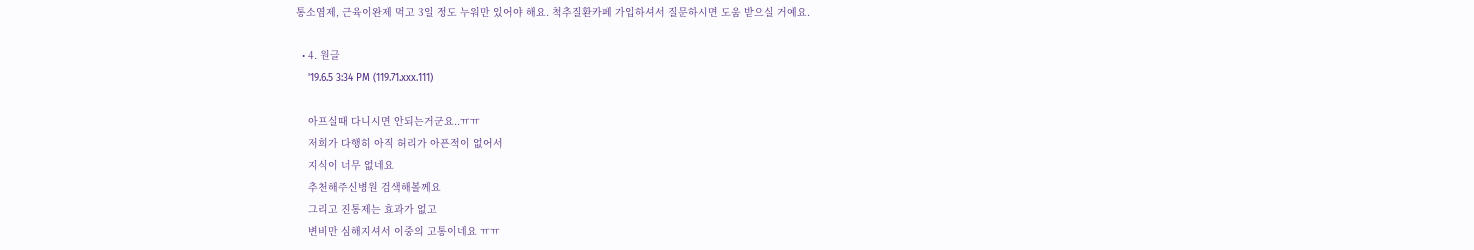통소염제, 근육이완제 먹고 3일 정도 누워만 있어야 해요. 척추질환카페 가입하셔서 질문하시면 도움 받으실 거예요.

  • 4. 원글
    '19.6.5 3:34 PM (119.71.xxx.111)

    아프실때 다니시면 안되는거군요..ㅠㅠ
    저희가 다행히 아직 허리가 아픈적이 없어서
    지식이 너무 없네요
    추천해주신병원 검색해볼께요
    그리고 진통제는 효과가 없고
    변비만 심해지셔서 이중의 고통이네요 ㅠㅠ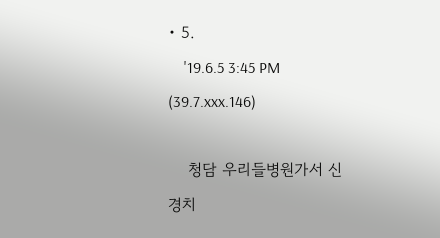• 5.
    '19.6.5 3:45 PM (39.7.xxx.146)

    청담 우리들병원가서 신경치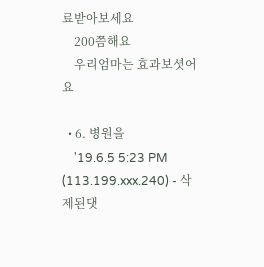료받아보세요
    200쯤해요
    우리엄마는 효과보셧어요

  • 6. 병원을
    '19.6.5 5:23 PM (113.199.xxx.240) - 삭제된댓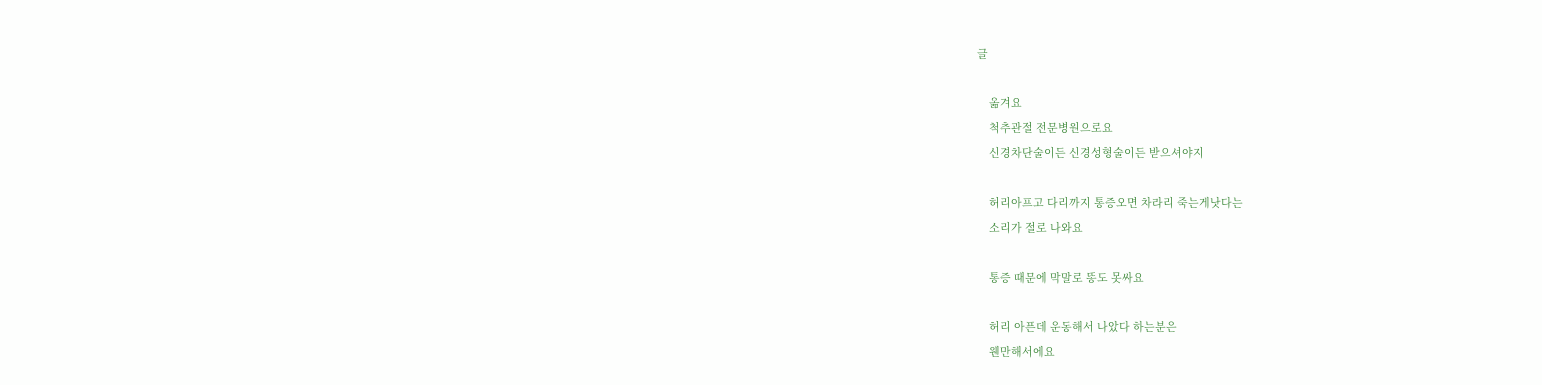글

    옮겨요
    척추관절 전문병원으로요
    신경차단술이든 신경성형술이든 받으셔야지

    허리아프고 다리까지 통증오면 차라리 죽는게낫다는
    소리가 절로 나와요

    통증 때문에 막말로 똥도 못싸요

    허리 아픈데 운동해서 나았다 하는분은
    웬만해서에요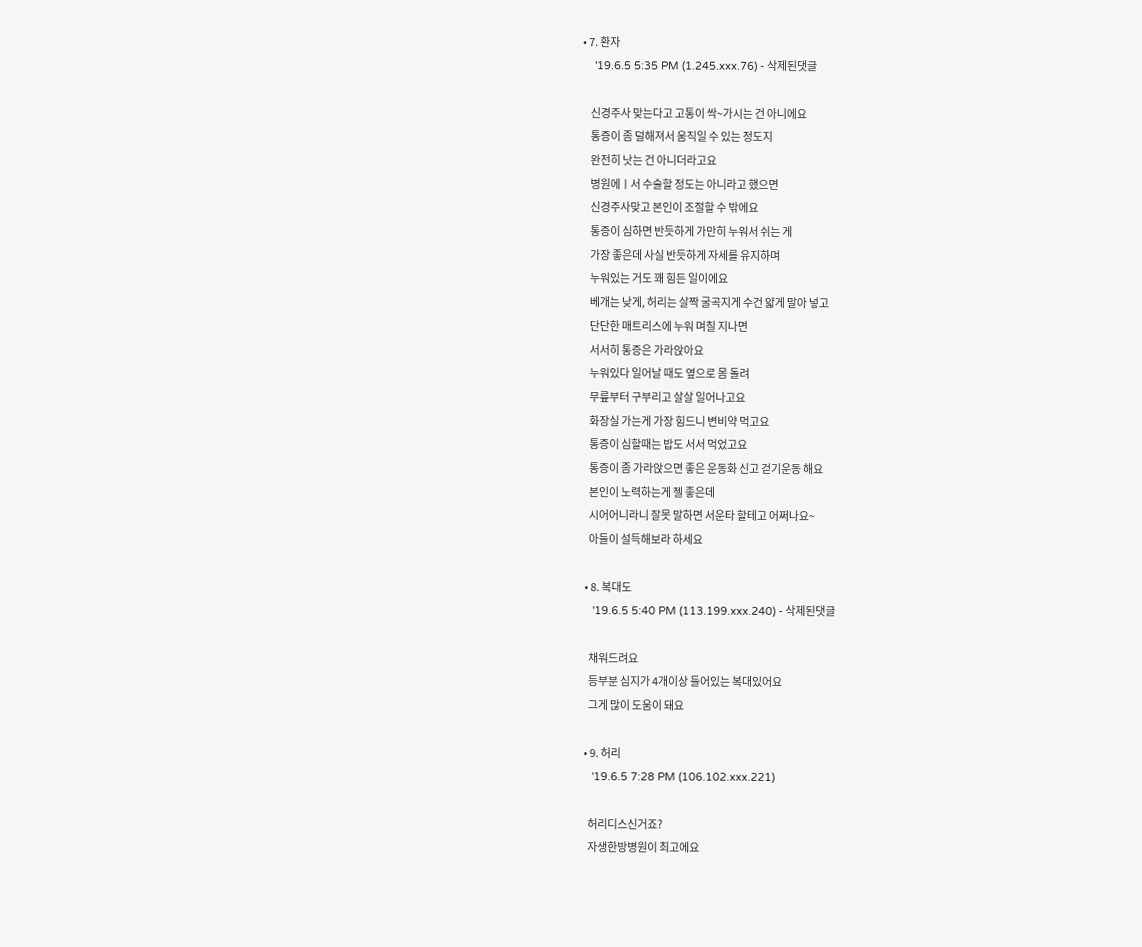• 7. 환자
    '19.6.5 5:35 PM (1.245.xxx.76) - 삭제된댓글

    신경주사 맞는다고 고통이 싹~가시는 건 아니에요
    통증이 좀 덜해져서 움직일 수 있는 정도지
    완전히 낫는 건 아니더라고요
    병원에ㅣ서 수술할 정도는 아니라고 했으면
    신경주사맞고 본인이 조절할 수 밖에요
    통증이 심하면 반듯하게 가만히 누워서 쉬는 게
    가장 좋은데 사실 반듯하게 자세를 유지하며
    누워있는 거도 꽤 힘든 일이에요
    베개는 낮게, 허리는 살짝 굴곡지게 수건 얇게 말아 넣고
    단단한 매트리스에 누워 며칠 지나면
    서서히 통증은 가라앉아요
    누워있다 일어날 때도 옆으로 몸 돌려
    무릎부터 구부리고 살살 일어나고요
    화장실 가는게 가장 힘드니 변비약 먹고요
    통증이 심할때는 밥도 서서 먹었고요
    통증이 좀 가라앉으면 좋은 운동화 신고 걷기운동 해요
    본인이 노력하는게 젤 좋은데
    시어어니라니 잘못 말하면 서운타 할테고 어쩌나요~
    아들이 설득해보라 하세요

  • 8. 복대도
    '19.6.5 5:40 PM (113.199.xxx.240) - 삭제된댓글

    채워드려요
    등부분 심지가 4개이상 들어있는 복대있어요
    그게 많이 도움이 돼요

  • 9. 허리
    '19.6.5 7:28 PM (106.102.xxx.221)

    허리디스신거죠?
    자생한방병원이 최고에요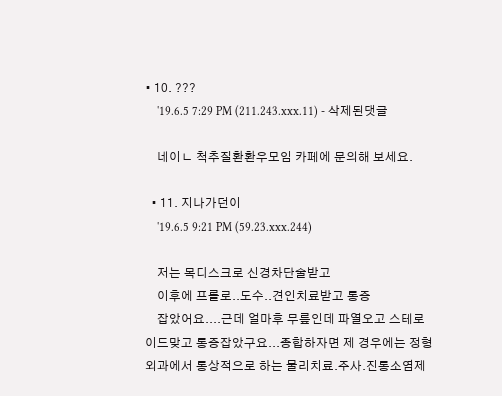• 10. ???
    '19.6.5 7:29 PM (211.243.xxx.11) - 삭제된댓글

    네이ㄴ 척추질환환우모임 카페에 문의해 보세요.

  • 11. 지나가던이
    '19.6.5 9:21 PM (59.23.xxx.244)

    저는 목디스크로 신경차단술받고
    이후에 프롤로..도수..견인치료받고 통증
    잡았어요....근데 얼마후 무릎인데 파열오고 스테로이드맞고 통증잡았구요...종합하자면 제 경우에는 정형외과에서 통상적으로 하는 물리치료.주사.진통소염제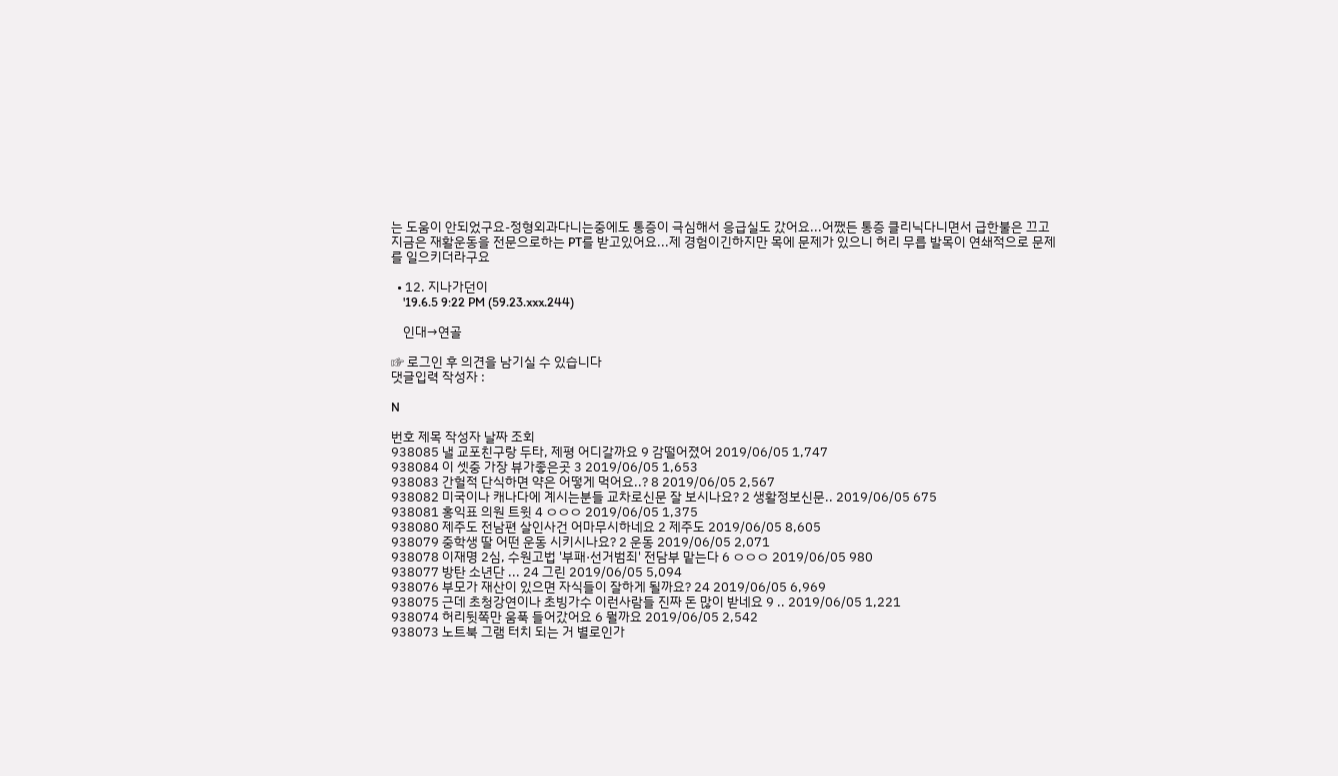는 도움이 안되었구요-정형외과다니는중에도 통증이 극심해서 응급실도 갔어요...어쨌든 통증 클리닉다니면서 급한불은 끄고 지금은 재활운동을 전문으로하는 PT를 받고있어요...제 경험이긴하지만 목에 문제가 있으니 허리 무릅 발목이 연쇄적으로 문제를 일으키더라구요

  • 12. 지나가던이
    '19.6.5 9:22 PM (59.23.xxx.244)

    인대→연골

☞ 로그인 후 의견을 남기실 수 있습니다
댓글입력 작성자 :

N

번호 제목 작성자 날짜 조회
938085 낼 교포친구랑 두타, 제평 어디갈까요 9 감떨어졌어 2019/06/05 1,747
938084 이 셋중 가장 뷰가좋은곳 3 2019/06/05 1,653
938083 간헐적 단식하면 약은 어떻게 먹어요..? 8 2019/06/05 2,567
938082 미국이나 캐나다에 계시는분들 교차로신문 잘 보시나요? 2 생활정보신문.. 2019/06/05 675
938081 홍익표 의원 트윗 4 ㅇㅇㅇ 2019/06/05 1,375
938080 제주도 전남편 살인사건 어마무시하네요 2 제주도 2019/06/05 8,605
938079 중학생 딸 어떤 운동 시키시나요? 2 운동 2019/06/05 2,071
938078 이재명 2심, 수원고법 '부패·선거범죄' 전담부 맡는다 6 ㅇㅇㅇ 2019/06/05 980
938077 방탄 소년단 ... 24 그린 2019/06/05 5,094
938076 부모가 재산이 있으면 자식들이 잘하게 될까요? 24 2019/06/05 6,969
938075 근데 초청강연이나 초빙가수 이런사람들 진짜 돈 많이 받네요 9 .. 2019/06/05 1,221
938074 허리뒷쪽만 움푹 들어갔어요 6 뭘까요 2019/06/05 2,542
938073 노트북 그램 터치 되는 거 별로인가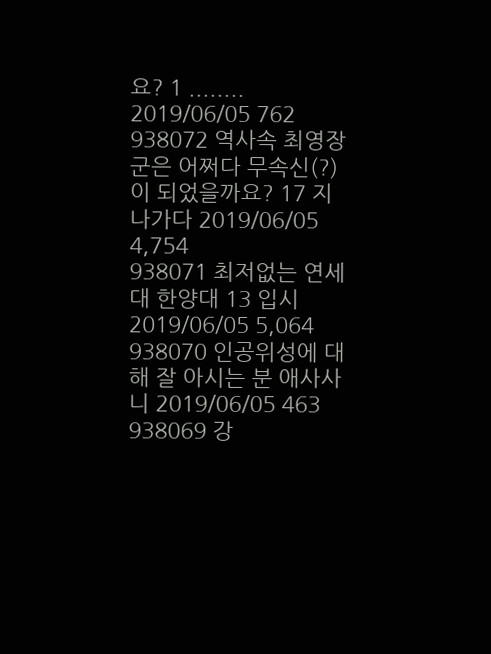요? 1 ........ 2019/06/05 762
938072 역사속 최영장군은 어쩌다 무속신(?)이 되었을까요? 17 지나가다 2019/06/05 4,754
938071 최저없는 연세대 한양대 13 입시 2019/06/05 5,064
938070 인공위성에 대해 잘 아시는 분 애사사니 2019/06/05 463
938069 강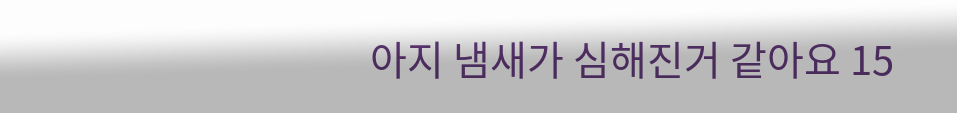아지 냄새가 심해진거 같아요 15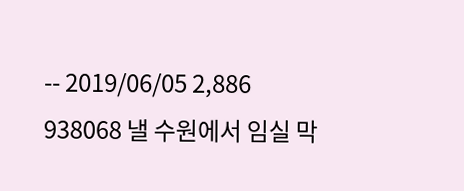-- 2019/06/05 2,886
938068 낼 수원에서 임실 막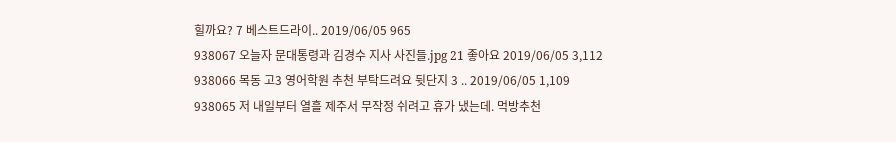힐까요? 7 베스트드라이.. 2019/06/05 965
938067 오늘자 문대통령과 김경수 지사 사진들.jpg 21 좋아요 2019/06/05 3,112
938066 목동 고3 영어학원 추천 부탁드려요 뒷단지 3 .. 2019/06/05 1,109
938065 저 내일부터 열흘 제주서 무작정 쉬려고 휴가 냈는데. 먹방추천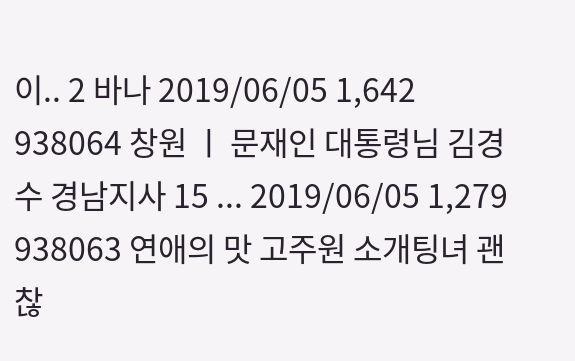이.. 2 바나 2019/06/05 1,642
938064 창원 ㅣ 문재인 대통령님 김경수 경남지사 15 ... 2019/06/05 1,279
938063 연애의 맛 고주원 소개팅녀 괜찮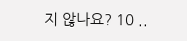지 않나요? 10 ..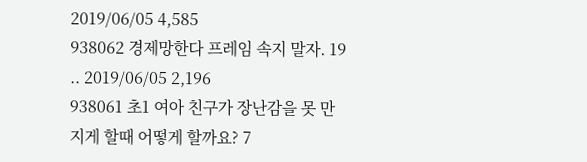2019/06/05 4,585
938062 경제망한다 프레임 속지 말자. 19 .. 2019/06/05 2,196
938061 초1 여아 친구가 장난감을 못 만지게 할때 어떻게 할까요? 7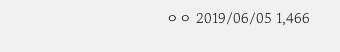ㅇㅇ 2019/06/05 1,466